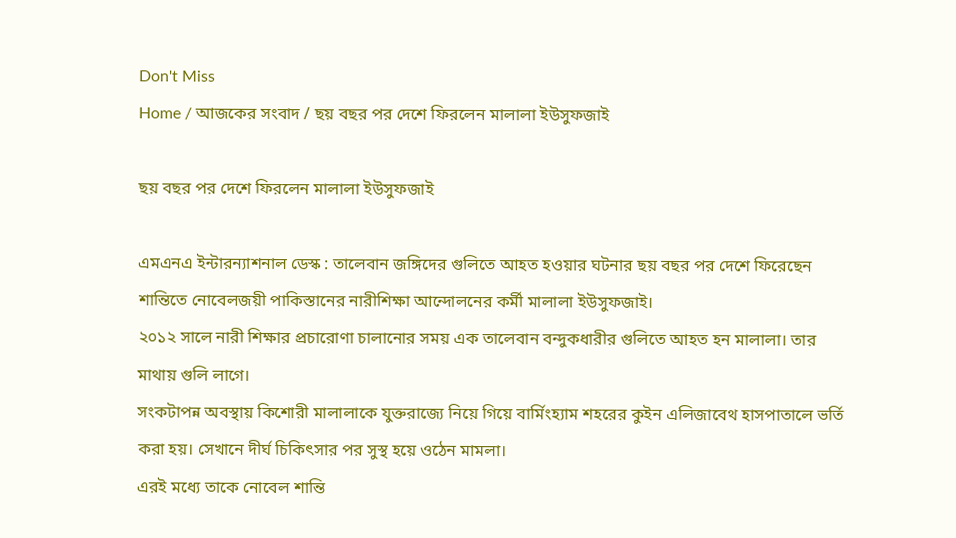Don't Miss
Home / আজকের সংবাদ / ছয় বছর পর দেশে ফিরলেন মালালা ইউসুফজাই

ছয় বছর পর দেশে ফিরলেন মালালা ইউসুফজাই

এমএনএ ইন্টারন্যাশনাল ডেস্ক : তালেবান জঙ্গিদের গুলিতে আহত হওয়ার ঘটনার ছয় বছর পর দেশে ফিরেছেন শান্তিতে নোবেলজয়ী পাকিস্তানের নারীশিক্ষা আন্দোলনের কর্মী মালালা ইউসুফজাই।
২০১২ সালে নারী শিক্ষার প্রচারোণা চালানোর সময় এক তালেবান বন্দুকধারীর গুলিতে আহত হন মালালা। তার মাথায় গুলি লাগে।
সংকটাপন্ন অবস্থায় কিশোরী মালালাকে যুক্তরাজ্যে নিয়ে গিয়ে বার্মিংহ্যাম শহরের কুইন এলিজাবেথ হাসপাতালে ভর্তি করা হয়। সেখানে দীর্ঘ চিকিৎসার পর সুস্থ হয়ে ওঠেন মামলা।
এরই মধ্যে তাকে নোবেল শান্তি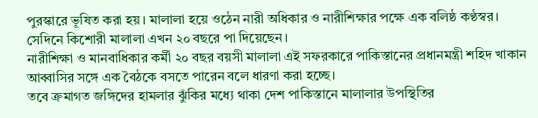পুরস্কারে ভূষিত করা হয়। মালালা হয়ে ওঠেন নারী অধিকার ও নারীশিক্ষার পক্ষে এক বলিষ্ঠ কণ্ঠস্বর। সেদিনে কিশোরী মালালা এখন ২০ বছরে পা দিয়েছেন।
নারীশিক্ষা ও মানবাধিকার কর্মী ২০ বছর বয়সী মালালা এই সফরকারে পাকিস্তানের প্রধানমন্ত্রী শহিদ খাকান আব্বাসির সঙ্গে এক বৈঠকে বসতে পারেন বলে ধারণা করা হচ্ছে।
তবে ক্রমাগত জঙ্গিদের হামলার ঝুঁকির মধ্যে থাকা দেশ পাকিস্তানে মালালার উপস্থিতির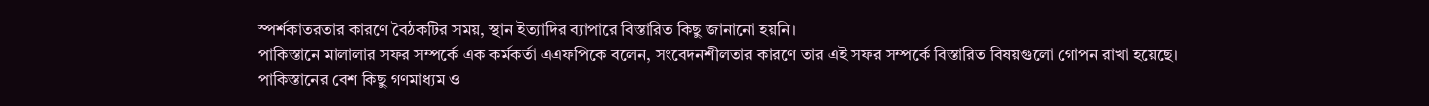স্পর্শকাতরতার কারণে বৈঠকটির সময়, স্থান ইত্যাদির ব্যাপারে বিস্তারিত কিছু জানানো হয়নি।
পাকিস্তানে মালালার সফর সম্পর্কে এক কর্মকর্তা এএফপিকে বলেন, সংবেদনশীলতার কারণে তার এই সফর সম্পর্কে বিস্তারিত বিষয়গুলো গোপন রাখা হয়েছে।
পাকিস্তানের বেশ কিছু গণমাধ্যম ও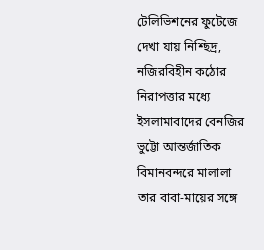টেলিভিশনের ফুটেজে দেখা যায় নিশ্ছিদ্র, নজিরবিহীন কঠোর নিরাপত্তার মধ্যে ইসলামাবাদের বেনজির ভুট্টো আন্তর্জাতিক বিমানবন্দরে মালালা তার বাবা-মায়ের সঙ্গে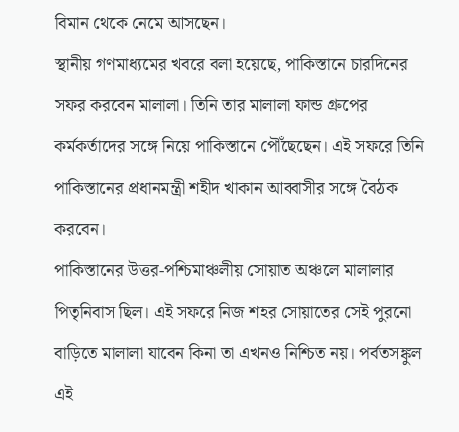বিমান থেকে নেমে আসছেন।
স্থানীয় গণমাধ্যমের খবরে বলা হয়েছে, পাকিস্তানে চারদিনের সফর করবেন মালালা। তিনি তার মালালা ফান্ড গ্রুপের কর্মকর্তাদের সঙ্গে নিয়ে পাকিস্তানে পৌঁছেছেন। এই সফরে তিনি পাকিস্তানের প্রধানমন্ত্রী শহীদ খাকান আব্বাসীর সঙ্গে বৈঠক করবেন।
পাকিস্তানের উত্তর-পশ্চিমাঞ্চলীয় সোয়াত অঞ্চলে মালালার পিতৃনিবাস ছিল। এই সফরে নিজ শহর সোয়াতের সেই পুরনো বাড়িতে মালালা যাবেন কিনা তা এখনও নিশ্চিত নয়। পর্বতসঙ্কুল এই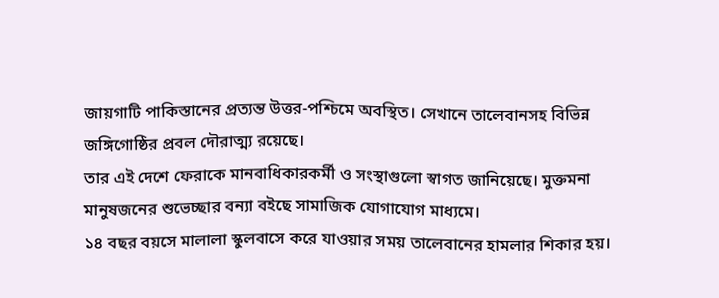জায়গাটি পাকিস্তানের প্রত্যন্ত উত্তর-পশ্চিমে অবস্থিত। সেখানে তালেবানসহ বিভিন্ন জঙ্গিগোষ্ঠির প্রবল দৌরাত্ম্য রয়েছে।
তার এই দেশে ফেরাকে মানবাধিকারকর্মী ও সংস্থাগুলো স্বাগত জানিয়েছে। মুক্তমনা মানুষজনের শুভেচ্ছার বন্যা বইছে সামাজিক যোগাযোগ মাধ্যমে।
১৪ বছর বয়সে মালালা স্কুলবাসে করে যাওয়ার সময় তালেবানের হামলার শিকার হয়।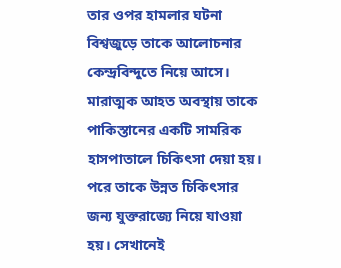তার ওপর হামলার ঘটনা বিশ্বজুড়ে তাকে আলোচনার কেন্দ্রবিন্দুতে নিয়ে আসে। মারাত্মক আহত অবস্থায় তাকে পাকিস্তানের একটি সামরিক হাসপাতালে চিকিৎসা দেয়া হয়। পরে তাকে উন্নত চিকিৎসার জন্য যুক্তরাজ্যে নিয়ে যাওয়া হয়। সেখানেই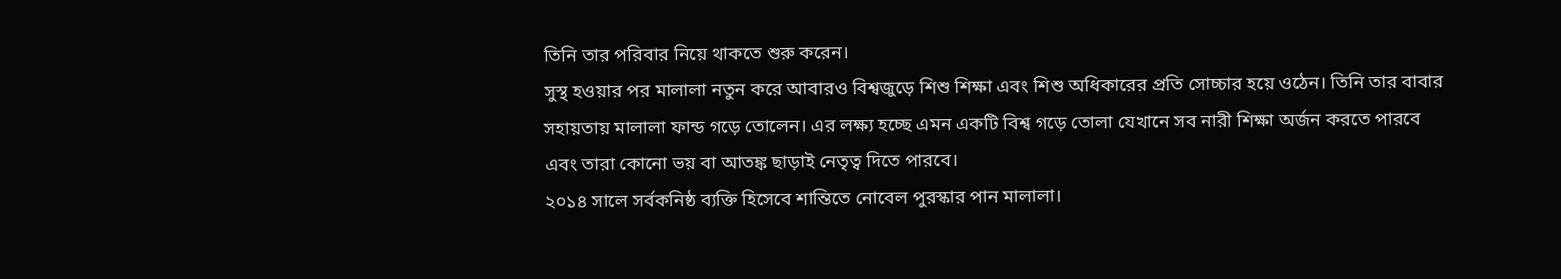তিনি তার পরিবার নিয়ে থাকতে শুরু করেন।
সুস্থ হওয়ার পর মালালা নতুন করে আবারও বিশ্বজুড়ে শিশু শিক্ষা এবং শিশু অধিকারের প্রতি সোচ্চার হয়ে ওঠেন। তিনি তার বাবার সহায়তায় মালালা ফান্ড গড়ে তোলেন। এর লক্ষ্য হচ্ছে এমন একটি বিশ্ব গড়ে তোলা যেখানে সব নারী শিক্ষা অর্জন করতে পারবে এবং তারা কোনো ভয় বা আতঙ্ক ছাড়াই নেতৃত্ব দিতে পারবে।
২০১৪ সালে সর্বকনিষ্ঠ ব্যক্তি হিসেবে শান্তিতে নোবেল পুরস্কার পান মালালা।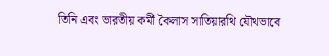তিনি এবং ভারতীয় কর্মী কৈলাস সাতিয়ারথি যৌথভাবে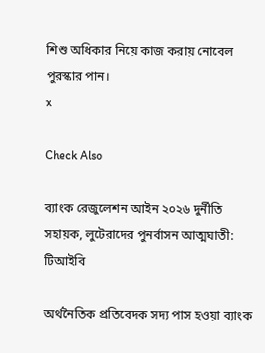শিশু অধিকার নিয়ে কাজ করায় নোবেল পুরস্কার পান।
x

Check Also

ব্যাংক রেজুলেশন আইন ২০২৬ দুর্নীতি সহায়ক, লুটেরাদের পুনর্বাসন আত্মঘাতী: টিআইবি

অর্থনৈতিক প্রতিবেদক সদ্য পাস হওয়া ব্যাংক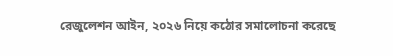রেজুলেশন আইন, ২০২৬ নিয়ে কঠোর সমালোচনা করেছে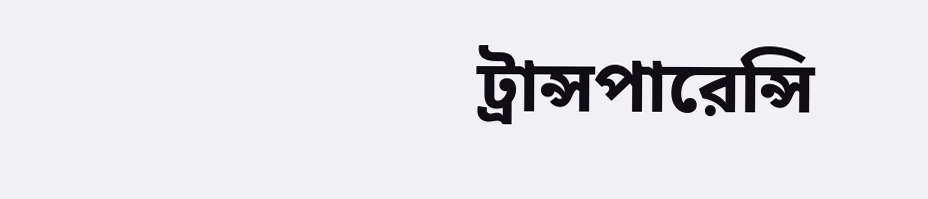ট্রান্সপারেন্সি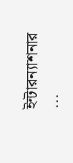ইন্টারন্যাশনার ...